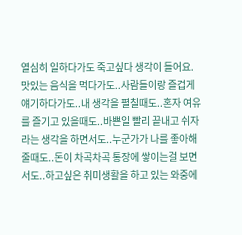열심히 일하다가도 죽고싶다 생각이 들어요.맛있는 음식을 먹다가도..사람들이랑 즐겁게 얘기하다가도..내 생각을 펼칠때도..혼자 여유를 즐기고 있을때도..바쁜일 빨리 끝내고 쉬자라는 생각을 하면서도..누군가가 나를 좋아해 줄때도..돈이 차곡차곡 통장에 쌓이는걸 보면서도..하고싶은 취미생활을 하고 있는 와중에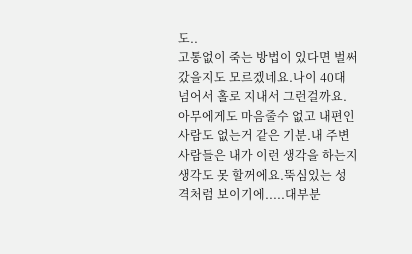도..
고통없이 죽는 방법이 있다면 벌써 갔을지도 모르겠네요.나이 40대 넘어서 홀로 지내서 그런걸까요.아무에게도 마음줄수 없고 내편인 사람도 없는거 같은 기분.내 주변 사람들은 내가 이런 생각을 하는지 생각도 못 할꺼에요.뚝심있는 성격처럼 보이기에.....대부분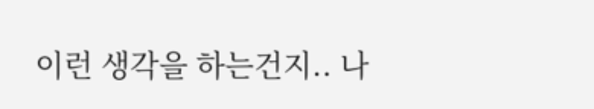이런 생각을 하는건지.. 나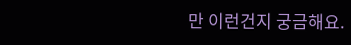만 이런건지 궁금해요.